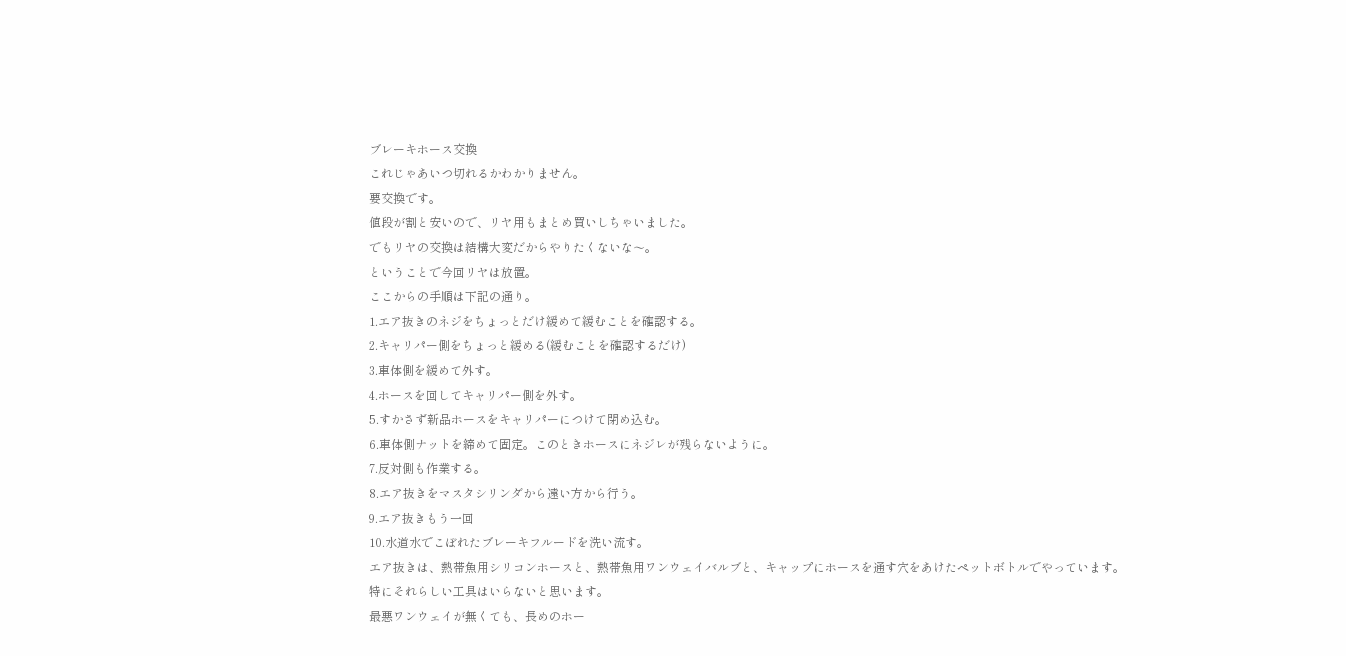ブレーキホース交換
これじゃあいつ切れるかわかりません。
要交換です。
値段が割と安いので、リヤ用もまとめ買いしちゃいました。
でもリヤの交換は結構大変だからやりたくないな〜。
ということで今回リヤは放置。
ここからの手順は下記の通り。
1.エア抜きのネジをちょっとだけ緩めて緩むことを確認する。
2.キャリパー側をちょっと緩める(緩むことを確認するだけ)
3.車体側を緩めて外す。
4.ホースを回してキャリパー側を外す。
5.すかさず新品ホースをキャリパーにつけて閉め込む。
6.車体側ナットを締めて固定。このときホースにネジレが残らないように。
7.反対側も作業する。
8.エア抜きをマスタシリンダから遠い方から行う。
9.エア抜きもう一回
10.水道水でこぼれたブレーキフルードを洗い流す。
エア抜きは、熱帯魚用シリコンホースと、熱帯魚用ワンウェイバルブと、キャップにホースを通す穴をあけたペットボトルでやっています。
特にそれらしい工具はいらないと思います。
最悪ワンウェイが無くても、長めのホー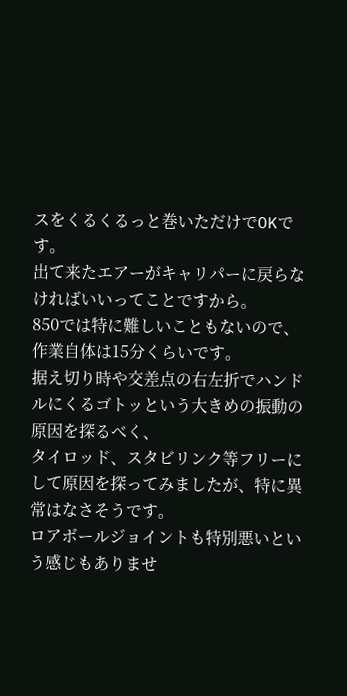スをくるくるっと巻いただけでOKです。
出て来たエアーがキャリパーに戻らなければいいってことですから。
850では特に難しいこともないので、作業自体は15分くらいです。
据え切り時や交差点の右左折でハンドルにくるゴトッという大きめの振動の原因を探るべく、
タイロッド、スタビリンク等フリーにして原因を探ってみましたが、特に異常はなさそうです。
ロアボールジョイントも特別悪いという感じもありませ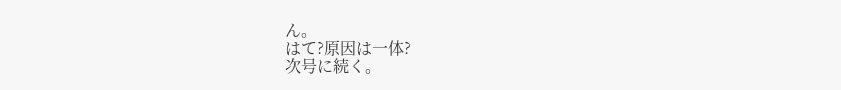ん。
はて?原因は一体?
次号に続く。